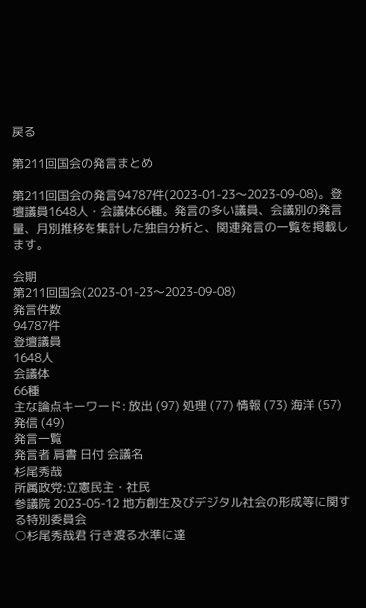戻る

第211回国会の発言まとめ

第211回国会の発言94787件(2023-01-23〜2023-09-08)。登壇議員1648人・会議体66種。発言の多い議員、会議別の発言量、月別推移を集計した独自分析と、関連発言の一覧を掲載します。

会期
第211回国会(2023-01-23〜2023-09-08)
発言件数
94787件
登壇議員
1648人
会議体
66種
主な論点キーワード: 放出 (97) 処理 (77) 情報 (73) 海洋 (57) 発信 (49)
発言一覧
発言者 肩書 日付 会議名
杉尾秀哉
所属政党:立憲民主・社民
参議院 2023-05-12 地方創生及びデジタル社会の形成等に関する特別委員会
○杉尾秀哉君 行き渡る水準に達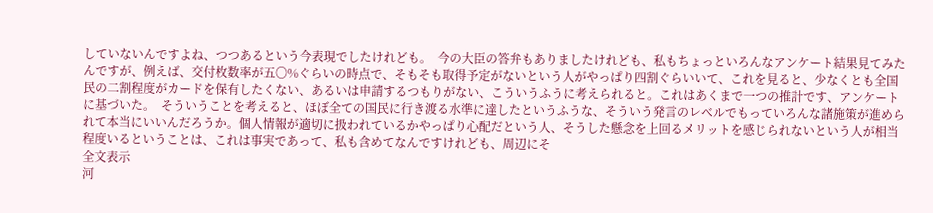していないんですよね、つつあるという今表現でしたけれども。  今の大臣の答弁もありましたけれども、私もちょっといろんなアンケート結果見てみたんですが、例えば、交付枚数率が五〇%ぐらいの時点で、そもそも取得予定がないという人がやっぱり四割ぐらいいて、これを見ると、少なくとも全国民の二割程度がカードを保有したくない、あるいは申請するつもりがない、こういうふうに考えられると。これはあくまで一つの推計です、アンケートに基づいた。  そういうことを考えると、ほぼ全ての国民に行き渡る水準に達したというふうな、そういう発言のレベルでもっていろんな諸施策が進められて本当にいいんだろうか。個人情報が適切に扱われているかやっぱり心配だという人、そうした懸念を上回るメリットを感じられないという人が相当程度いるということは、これは事実であって、私も含めてなんですけれども、周辺にそ
全文表示
河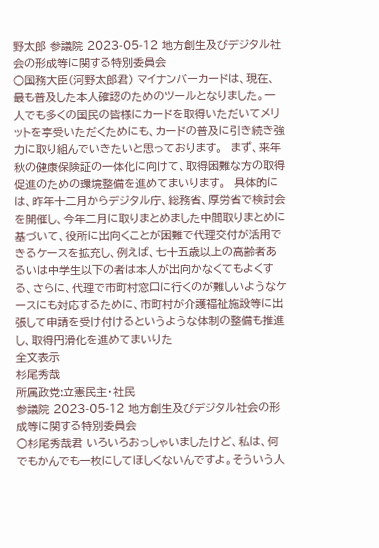野太郎 参議院 2023-05-12 地方創生及びデジタル社会の形成等に関する特別委員会
○国務大臣(河野太郎君) マイナンバーカードは、現在、最も普及した本人確認のためのツールとなりました。一人でも多くの国民の皆様にカードを取得いただいてメリットを享受いただくためにも、カードの普及に引き続き強力に取り組んでいきたいと思っております。  まず、来年秋の健康保険証の一体化に向けて、取得困難な方の取得促進のための環境整備を進めてまいります。  具体的には、昨年十二月からデジタル庁、総務省、厚労省で検討会を開催し、今年二月に取りまとめました中間取りまとめに基づいて、役所に出向くことが困難で代理交付が活用できるケースを拡充し、例えば、七十五歳以上の高齢者あるいは中学生以下の者は本人が出向かなくてもよくする、さらに、代理で市町村窓口に行くのが難しいようなケースにも対応するために、市町村が介護福祉施設等に出張して申請を受け付けるというような体制の整備も推進し、取得円滑化を進めてまいりた
全文表示
杉尾秀哉
所属政党:立憲民主・社民
参議院 2023-05-12 地方創生及びデジタル社会の形成等に関する特別委員会
○杉尾秀哉君 いろいろおっしゃいましたけど、私は、何でもかんでも一枚にしてほしくないんですよ。そういう人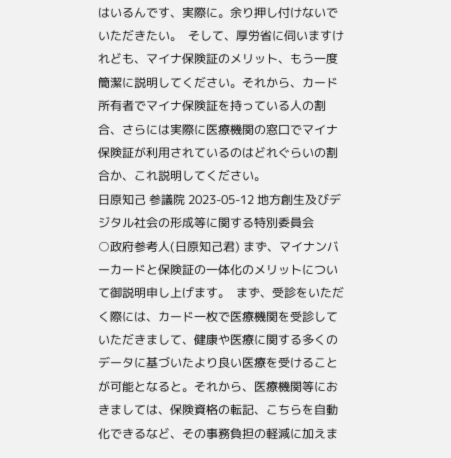はいるんです、実際に。余り押し付けないでいただきたい。  そして、厚労省に伺いますけれども、マイナ保険証のメリット、もう一度簡潔に説明してください。それから、カード所有者でマイナ保険証を持っている人の割合、さらには実際に医療機関の窓口でマイナ保険証が利用されているのはどれぐらいの割合か、これ説明してください。
日原知己 参議院 2023-05-12 地方創生及びデジタル社会の形成等に関する特別委員会
○政府参考人(日原知己君) まず、マイナンバーカードと保険証の一体化のメリットについて御説明申し上げます。  まず、受診をいただく際には、カード一枚で医療機関を受診していただきまして、健康や医療に関する多くのデータに基づいたより良い医療を受けることが可能となると。それから、医療機関等におきましては、保険資格の転記、こちらを自動化できるなど、その事務負担の軽減に加えま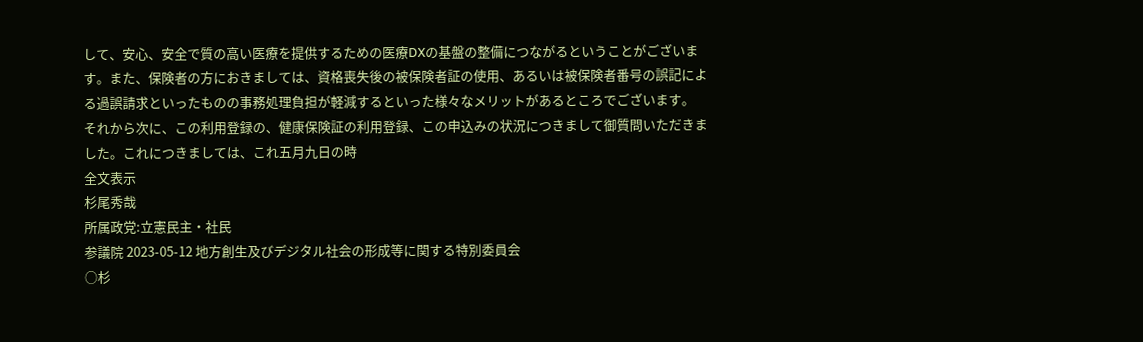して、安心、安全で質の高い医療を提供するための医療DXの基盤の整備につながるということがございます。また、保険者の方におきましては、資格喪失後の被保険者証の使用、あるいは被保険者番号の誤記による過誤請求といったものの事務処理負担が軽減するといった様々なメリットがあるところでございます。  それから次に、この利用登録の、健康保険証の利用登録、この申込みの状況につきまして御質問いただきました。これにつきましては、これ五月九日の時
全文表示
杉尾秀哉
所属政党:立憲民主・社民
参議院 2023-05-12 地方創生及びデジタル社会の形成等に関する特別委員会
○杉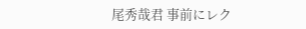尾秀哉君 事前にレク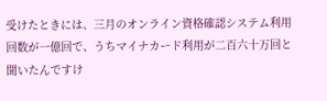受けたときには、三月のオンライン資格確認システム利用回数が一億回で、うちマイナカード利用が二百六十万回と聞いたんですけ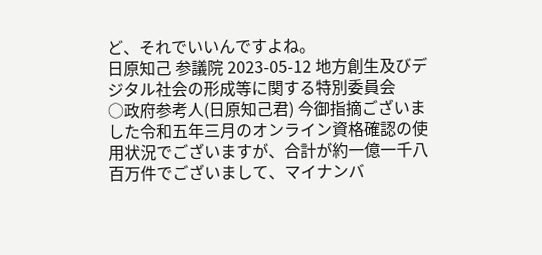ど、それでいいんですよね。
日原知己 参議院 2023-05-12 地方創生及びデジタル社会の形成等に関する特別委員会
○政府参考人(日原知己君) 今御指摘ございました令和五年三月のオンライン資格確認の使用状況でございますが、合計が約一億一千八百万件でございまして、マイナンバ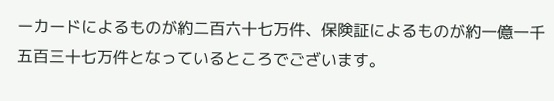ーカードによるものが約二百六十七万件、保険証によるものが約一億一千五百三十七万件となっているところでございます。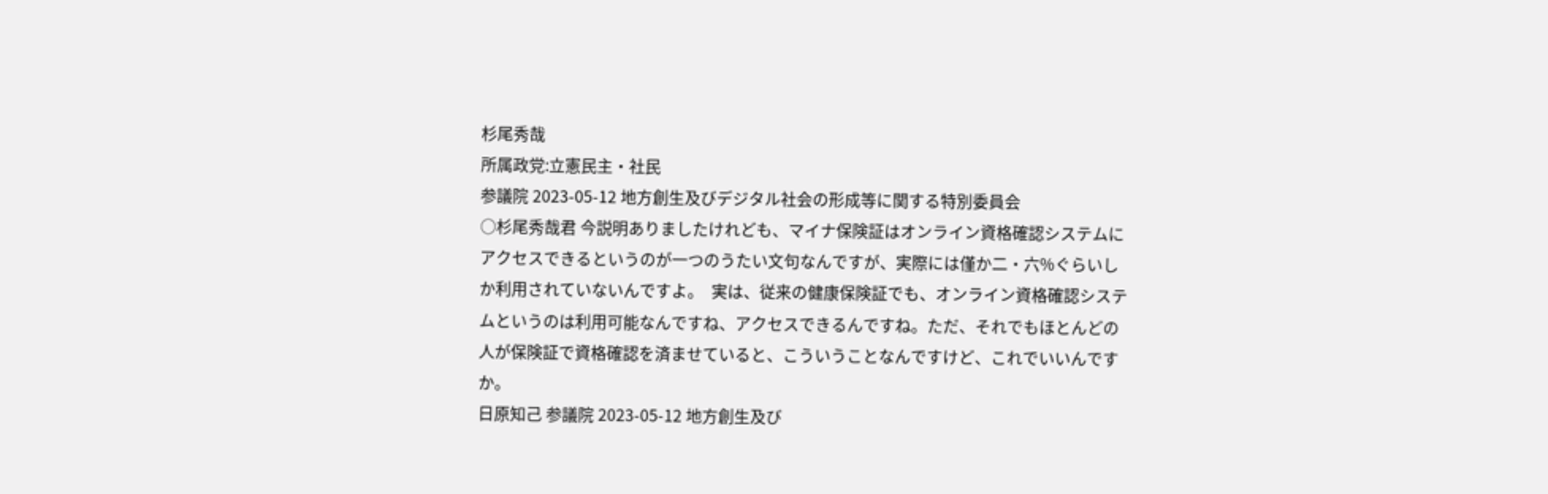杉尾秀哉
所属政党:立憲民主・社民
参議院 2023-05-12 地方創生及びデジタル社会の形成等に関する特別委員会
○杉尾秀哉君 今説明ありましたけれども、マイナ保険証はオンライン資格確認システムにアクセスできるというのが一つのうたい文句なんですが、実際には僅か二・六%ぐらいしか利用されていないんですよ。  実は、従来の健康保険証でも、オンライン資格確認システムというのは利用可能なんですね、アクセスできるんですね。ただ、それでもほとんどの人が保険証で資格確認を済ませていると、こういうことなんですけど、これでいいんですか。
日原知己 参議院 2023-05-12 地方創生及び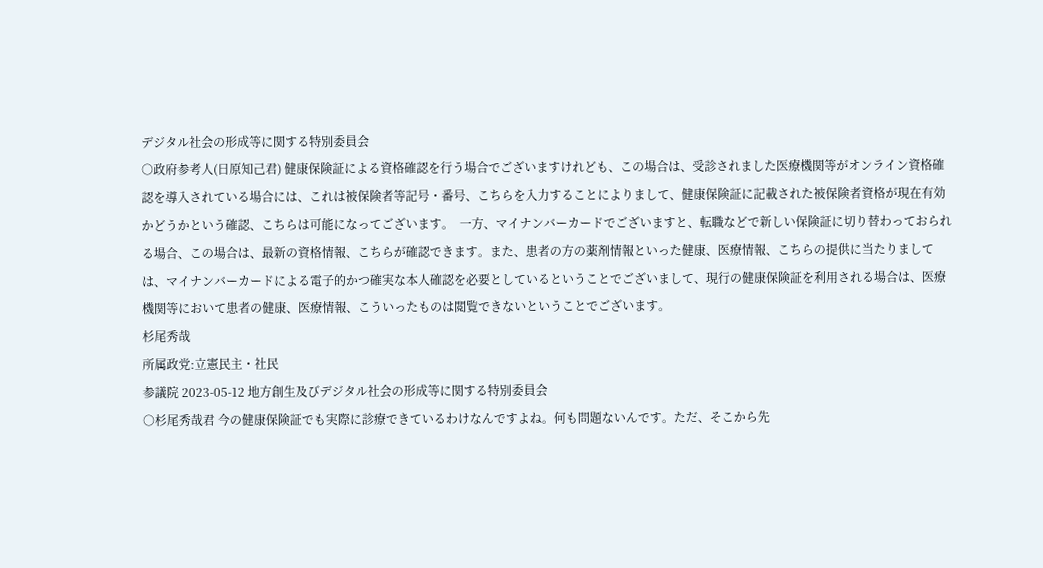デジタル社会の形成等に関する特別委員会
○政府参考人(日原知己君) 健康保険証による資格確認を行う場合でございますけれども、この場合は、受診されました医療機関等がオンライン資格確認を導入されている場合には、これは被保険者等記号・番号、こちらを入力することによりまして、健康保険証に記載された被保険者資格が現在有効かどうかという確認、こちらは可能になってございます。  一方、マイナンバーカードでございますと、転職などで新しい保険証に切り替わっておられる場合、この場合は、最新の資格情報、こちらが確認できます。また、患者の方の薬剤情報といった健康、医療情報、こちらの提供に当たりましては、マイナンバーカードによる電子的かつ確実な本人確認を必要としているということでございまして、現行の健康保険証を利用される場合は、医療機関等において患者の健康、医療情報、こういったものは閲覧できないということでございます。
杉尾秀哉
所属政党:立憲民主・社民
参議院 2023-05-12 地方創生及びデジタル社会の形成等に関する特別委員会
○杉尾秀哉君 今の健康保険証でも実際に診療できているわけなんですよね。何も問題ないんです。ただ、そこから先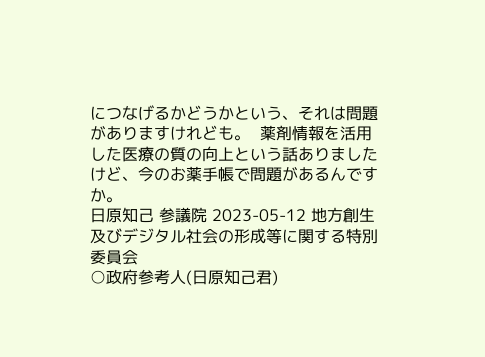につなげるかどうかという、それは問題がありますけれども。  薬剤情報を活用した医療の質の向上という話ありましたけど、今のお薬手帳で問題があるんですか。
日原知己 参議院 2023-05-12 地方創生及びデジタル社会の形成等に関する特別委員会
○政府参考人(日原知己君)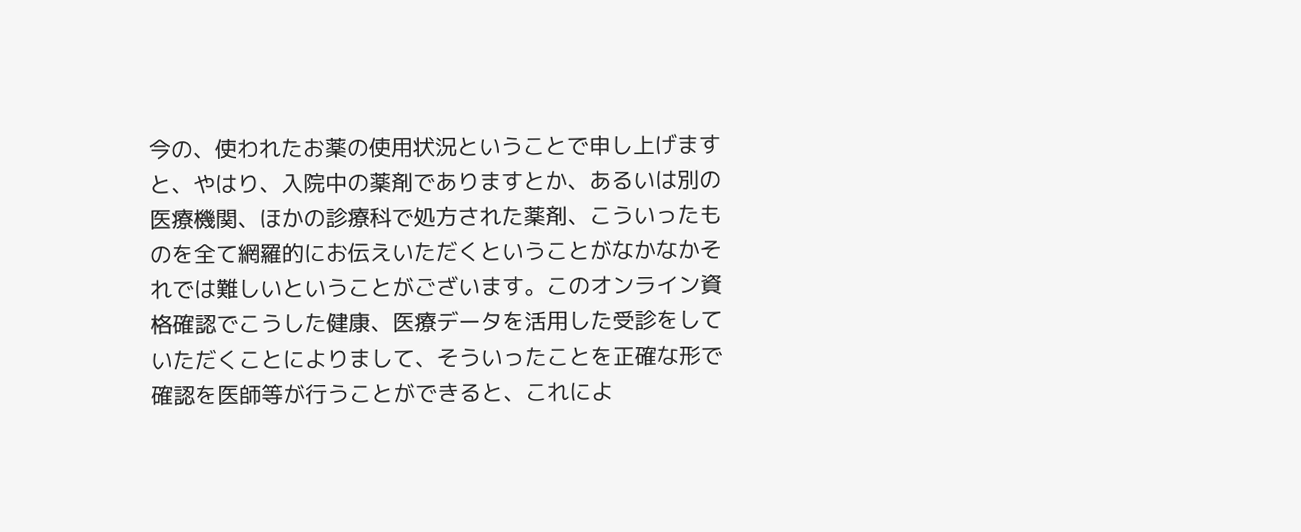今の、使われたお薬の使用状況ということで申し上げますと、やはり、入院中の薬剤でありますとか、あるいは別の医療機関、ほかの診療科で処方された薬剤、こういったものを全て網羅的にお伝えいただくということがなかなかそれでは難しいということがございます。このオンライン資格確認でこうした健康、医療データを活用した受診をしていただくことによりまして、そういったことを正確な形で確認を医師等が行うことができると、これによ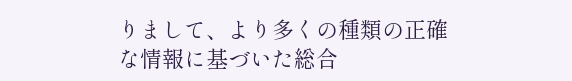りまして、より多くの種類の正確な情報に基づいた総合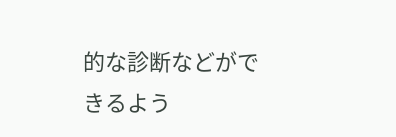的な診断などができるよう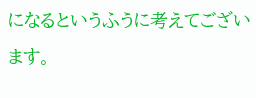になるというふうに考えてございます。